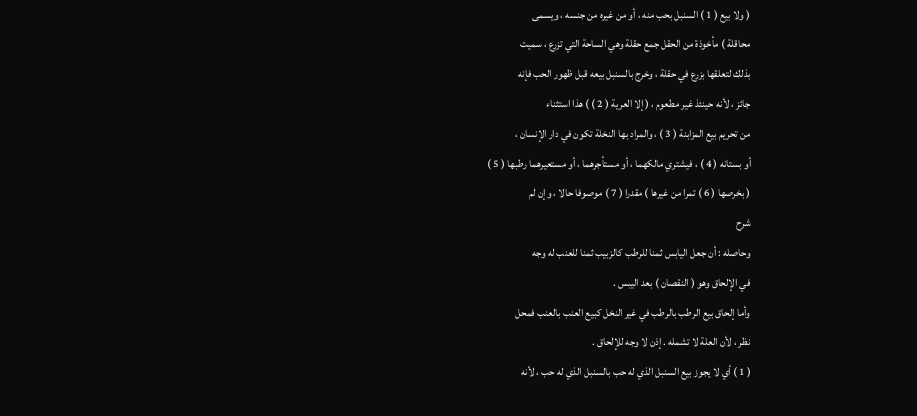( ولا بيع ( 1 ) السنبل بحب منه ، أو من غيره من جنسه ، ويسمى
محاقلة ) مأخوذة من الحقل جمع حقلة وهي الساحة التي تزرع ، سميت
بذلك لتعلقها بزرع في حقلة ، وخرج بالسنبل بيعه قبل ظهور الحب فإنه
جائز ، لأنه حينئذ غير مطعوم ، ( إلا العرية ( 2 ) ) هذا استثناء
من تحريم بيع المزابنة ( 3 ) ، والمراد بها النخلة تكون في دار الإنسان ،
أو بستانه ( 4 ) ، فيشتري مالكهما ، أو مستأجرهما ، أو مستعيرهما رطبها ( 5 )
( بخرصها ( 6 ) تمرا من غيرها ) مقدرا ( 7 ) موصوفا حالا ، وإن لم
شرح
وحاصله : أن جعل اليابس ثمنا للرطب كالزبيب ثمنا للعنب له وجه
في الإلحاق وهو ( النقصان ) بعد اليبس .
وأما إلحاق بيع الرطب بالرطب في غير النخل كبيع العنب بالعنب فمحل
نظر ، لأن العلة لا تشمله . إذن لا وجه للإلحاق .
( 1 ) أي لا يجوز بيع السنبل الذي له حب بالسنبل الذي له حب ، لأنه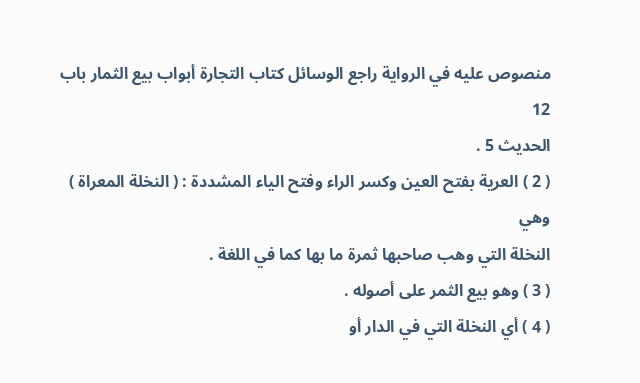منصوص عليه في الرواية راجع الوسائل كتاب التجارة أبواب بيع الثمار باب 12
الحديث 5 .
( 2 ) العرية بفتح العين وكسر الراء وفتح الياء المشددة : ( النخلة المعراة ) وهي
النخلة التي وهب صاحبها ثمرة ما بها كما في اللغة .
( 3 ) وهو بيع الثمر على أصوله .
( 4 ) أي النخلة التي في الدار أو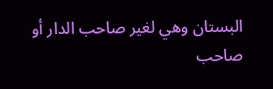البستان وهي لغير صاحب الدار أو صاحب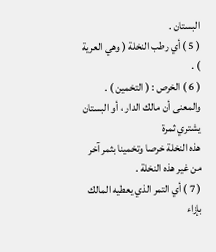البستان .
( 5 ) أي رطب النخلة ( وهي العرية ) .
( 6 ) الخرص : ( التخمين ) . والمعنى أن مالك الدار ، أو البستان يشتري ثمرة
هذه النخلة خرصا وتخمينا بثمر آخر من غير هذه النخلة .
( 7 ) أي التمر الذي يعطيه المالك بإزاء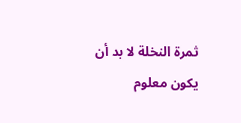ثمرة النخلة لا بد أن يكون معلوم